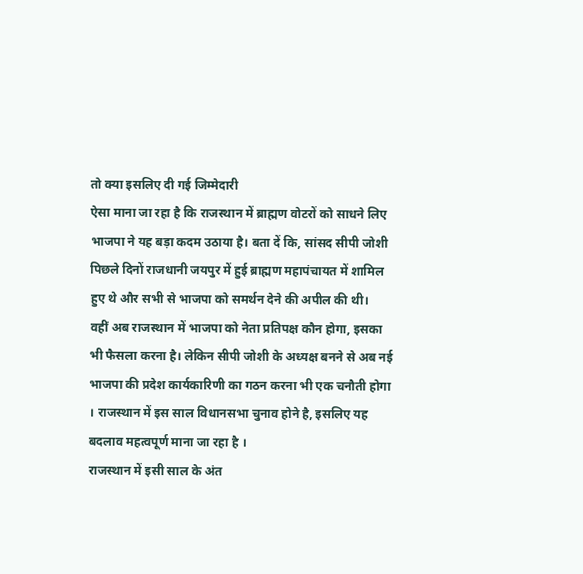तो क्या इसलिए दी गई जिम्मेदारी
ऐसा माना जा रहा है कि राजस्थान में ब्राह्मण वोटरों को साधने लिए भाजपा ने यह बड़ा कदम उठाया है। बता दें कि, सांसद सीपी जोशी पिछले दिनों राजधानी जयपुर में हुई ब्राह्मण महापंचायत में शामिल हुए थे और सभी से भाजपा को समर्थन देने की अपील की थी।
वहीं अब राजस्थान में भाजपा को नेता प्रतिपक्ष कौन होगा, इसका भी फैसला करना है। लेकिन सीपी जोशी के अध्यक्ष बनने से अब नई भाजपा की प्रदेश कार्यकारिणी का गठन करना भी एक चनौती होगा । राजस्थान में इस साल विधानसभा चुनाव होने है, इसलिए यह बदलाव महत्वपूर्ण माना जा रहा है ।
राजस्थान में इसी साल के अंत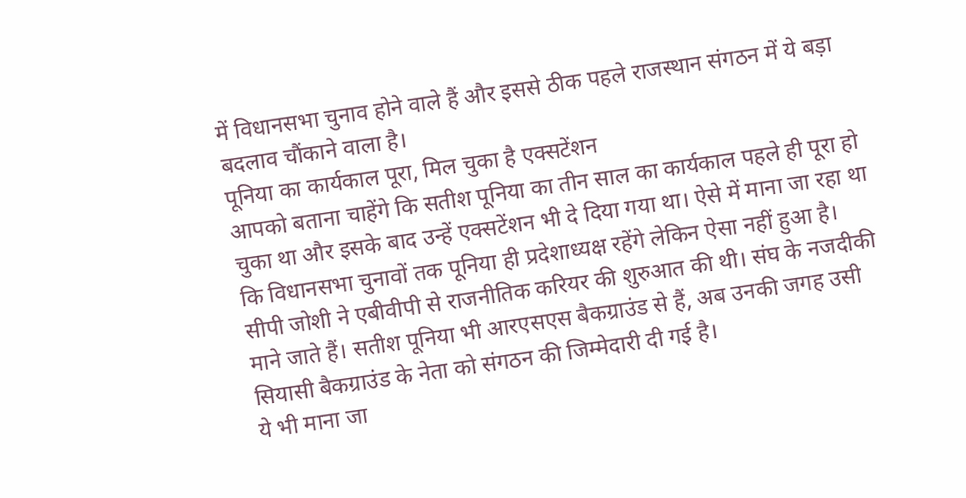में विधानसभा चुनाव होने वाले हैं और इससे ठीक पहले राजस्थान संगठन में ये बड़ा बदलाव चौंकाने वाला है।
पूनिया का कार्यकाल पूरा, मिल चुका है एक्सटेंशन
आपको बताना चाहेंगे कि सतीश पूनिया का तीन साल का कार्यकाल पहले ही पूरा हो चुका था और इसके बाद उन्हें एक्सटेंशन भी दे दिया गया था। ऐसे में माना जा रहा था कि विधानसभा चुनावों तक पूनिया ही प्रदेशाध्यक्ष रहेंगे लेकिन ऐसा नहीं हुआ है।
सीपी जोशी ने एबीवीपी से राजनीतिक करियर की शुरुआत की थी। संघ के नजदीकी माने जाते हैं। सतीश पूनिया भी आरएसएस बैकग्राउंड से हैं, अब उनकी जगह उसी सियासी बैकग्राउंड के नेता को संगठन की जिम्मेदारी दी गई है।
ये भी माना जा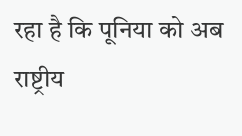रहा है कि पूनिया को अब राष्ट्रीय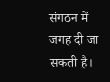संगठन में जगह दी जा सकती है।